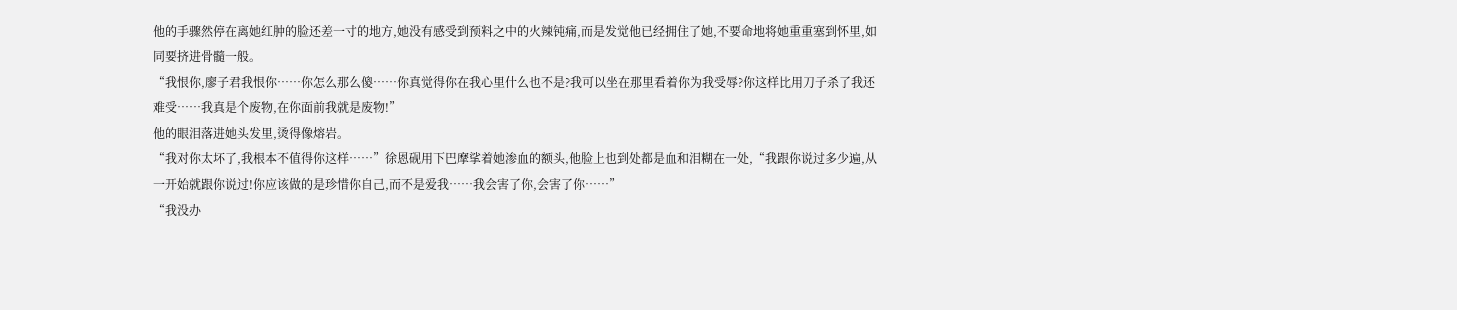他的手骤然停在离她红肿的脸还差一寸的地方,她没有感受到预料之中的火辣钝痛,而是发觉他已经拥住了她,不要命地将她重重塞到怀里,如同要挤进骨髓一般。
“我恨你,廖子君我恨你……你怎么那么傻……你真觉得你在我心里什么也不是?我可以坐在那里看着你为我受辱?你这样比用刀子杀了我还难受……我真是个废物,在你面前我就是废物!”
他的眼泪落进她头发里,烫得像熔岩。
“我对你太坏了,我根本不值得你这样……”徐恩砚用下巴摩挲着她渗血的额头,他脸上也到处都是血和泪糊在一处,“我跟你说过多少遍,从一开始就跟你说过!你应该做的是珍惜你自己,而不是爱我……我会害了你,会害了你……”
“我没办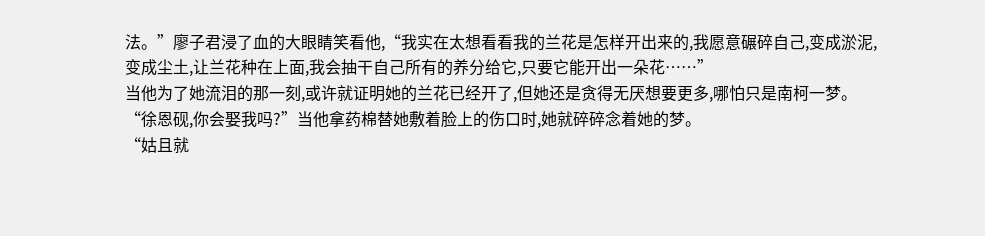法。”廖子君浸了血的大眼睛笑看他,“我实在太想看看我的兰花是怎样开出来的,我愿意碾碎自己,变成淤泥,变成尘土,让兰花种在上面,我会抽干自己所有的养分给它,只要它能开出一朵花……”
当他为了她流泪的那一刻,或许就证明她的兰花已经开了,但她还是贪得无厌想要更多,哪怕只是南柯一梦。
“徐恩砚,你会娶我吗?”当他拿药棉替她敷着脸上的伤口时,她就碎碎念着她的梦。
“姑且就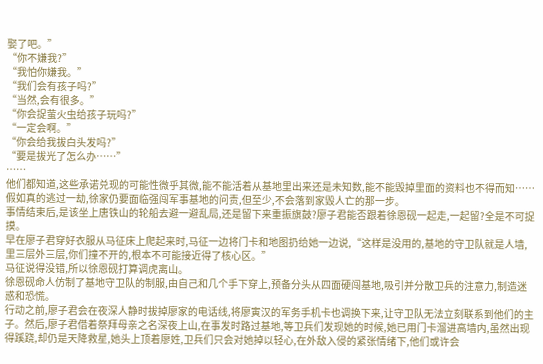娶了吧。”
“你不嫌我?”
“我怕你嫌我。”
“我们会有孩子吗?”
“当然,会有很多。”
“你会捉萤火虫给孩子玩吗?”
“一定会啊。”
“你会给我拔白头发吗?”
“要是拔光了怎么办……”
……
他们都知道,这些承诺兑现的可能性微乎其微,能不能活着从基地里出来还是未知数,能不能毁掉里面的资料也不得而知……假如真的逃过一劫,徐家仍要面临强闯军事基地的问责,但至少,不会落到家毁人亡的那一步。
事情结束后,是该坐上唐铁山的轮船去避一避乱局,还是留下来重振旗鼓?廖子君能否跟着徐恩砚一起走,一起留?全是不可捉摸。
早在廖子君穿好衣服从马征床上爬起来时,马征一边将门卡和地图扔给她一边说,“这样是没用的,基地的守卫队就是人墙,里三层外三层,你们撞不开的,根本不可能接近得了核心区。”
马征说得没错,所以徐恩砚打算调虎离山。
徐恩砚命人仿制了基地守卫队的制服,由自己和几个手下穿上,预备分头从四面硬闯基地,吸引并分散卫兵的注意力,制造迷惑和恐慌。
行动之前,廖子君会在夜深人静时拔掉廖家的电话线,将廖寅汉的军务手机卡也调换下来,让守卫队无法立刻联系到他们的主子。然后,廖子君借着祭拜母亲之名深夜上山,在事发时路过基地,等卫兵们发现她的时候,她已用门卡溜进高墙内,虽然出现得蹊跷,却仍是天降救星,她头上顶着廖姓,卫兵们只会对她掉以轻心,在外敌入侵的紧张情绪下,他们或许会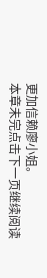更加信赖廖小姐。
本章未完点击下一页继续阅读